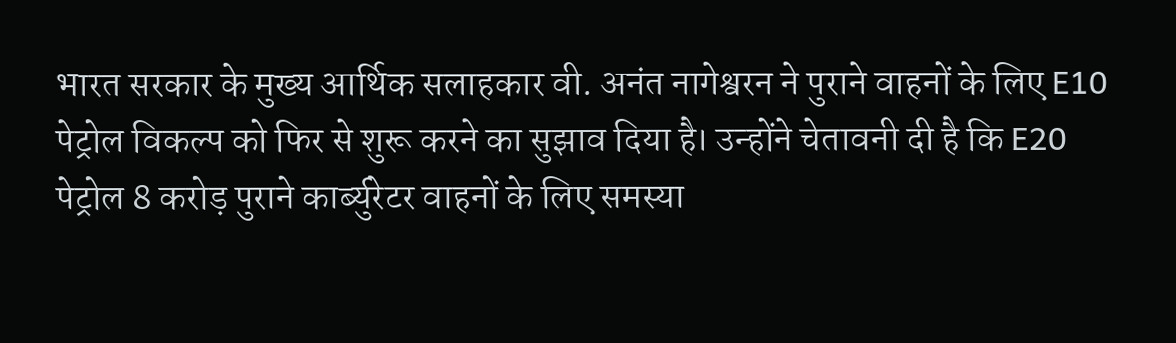भारत सरकार के मुख्य आर्थिक सलाहकार वी. अनंत नागेश्वरन ने पुराने वाहनों के लिए E10 पेट्रोल विकल्प को फिर से शुरू करने का सुझाव दिया है। उन्होंने चेतावनी दी है कि E20 पेट्रोल 8 करोड़ पुराने कार्ब्युरेटर वाहनों के लिए समस्या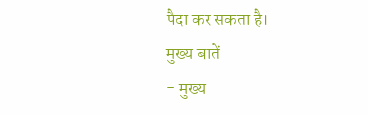पैदा कर सकता है।
मुख्य बातें
- मुख्य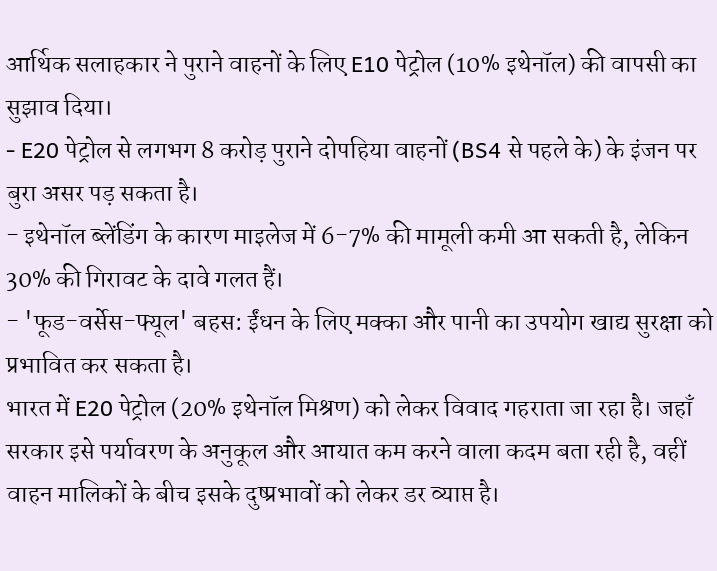आर्थिक सलाहकार ने पुराने वाहनों के लिए E10 पेट्रोल (10% इथेनॉल) की वापसी का सुझाव दिया।
- E20 पेट्रोल से लगभग 8 करोड़ पुराने दोपहिया वाहनों (BS4 से पहले के) के इंजन पर बुरा असर पड़ सकता है।
- इथेनॉल ब्लेंडिंग के कारण माइलेज में 6-7% की मामूली कमी आ सकती है, लेकिन 30% की गिरावट के दावे गलत हैं।
- 'फूड-वर्सेस-फ्यूल' बहस: ईंधन के लिए मक्का और पानी का उपयोग खाद्य सुरक्षा को प्रभावित कर सकता है।
भारत में E20 पेट्रोल (20% इथेनॉल मिश्रण) को लेकर विवाद गहराता जा रहा है। जहाँ सरकार इसे पर्यावरण के अनुकूल और आयात कम करने वाला कदम बता रही है, वहीं वाहन मालिकों के बीच इसके दुष्प्रभावों को लेकर डर व्याप्त है।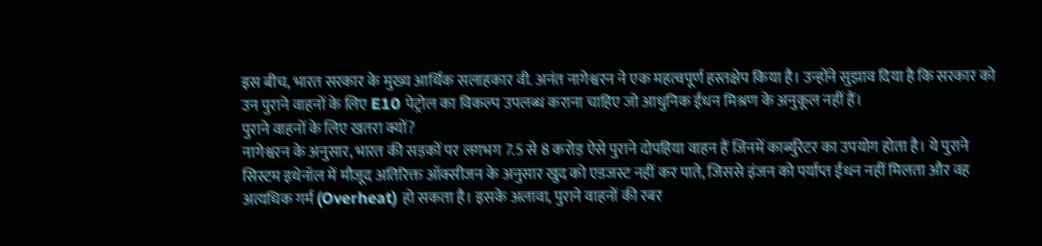इस बीच, भारत सरकार के मुख्य आर्थिक सलाहकार वी. अनंत नागेश्वरन ने एक महत्वपूर्ण हस्तक्षेप किया है। उन्होंने सुझाव दिया है कि सरकार को उन पुराने वाहनों के लिए E10 पेट्रोल का विकल्प उपलब्ध कराना चाहिए जो आधुनिक ईंधन मिश्रण के अनुकूल नहीं हैं।
पुराने वाहनों के लिए खतरा क्यों?
नागेश्वरन के अनुसार, भारत की सड़कों पर लगभग 7.5 से 8 करोड़ ऐसे पुराने दोपहिया वाहन हैं जिनमें कार्ब्युरेटर का उपयोग होता है। ये पुराने सिस्टम इथेनॉल में मौजूद अतिरिक्त ऑक्सीजन के अनुसार खुद को एडजस्ट नहीं कर पाते, जिससे इंजन को पर्याप्त ईंधन नहीं मिलता और वह अत्यधिक गर्म (Overheat) हो सकता है। इसके अलावा, पुराने वाहनों की रबर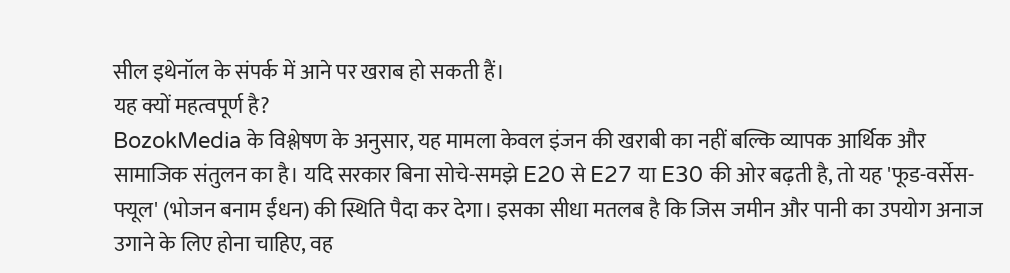सील इथेनॉल के संपर्क में आने पर खराब हो सकती हैं।
यह क्यों महत्वपूर्ण है?
BozokMedia के विश्लेषण के अनुसार, यह मामला केवल इंजन की खराबी का नहीं बल्कि व्यापक आर्थिक और सामाजिक संतुलन का है। यदि सरकार बिना सोचे-समझे E20 से E27 या E30 की ओर बढ़ती है, तो यह 'फूड-वर्सेस-फ्यूल' (भोजन बनाम ईंधन) की स्थिति पैदा कर देगा। इसका सीधा मतलब है कि जिस जमीन और पानी का उपयोग अनाज उगाने के लिए होना चाहिए, वह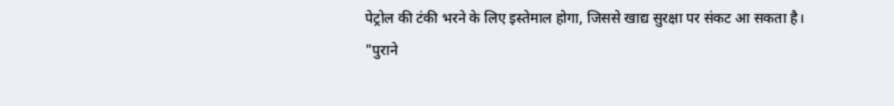पेट्रोल की टंकी भरने के लिए इस्तेमाल होगा, जिससे खाद्य सुरक्षा पर संकट आ सकता है।
"पुराने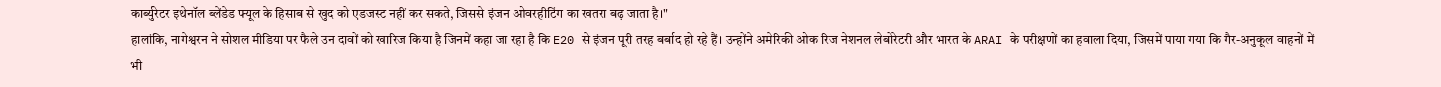कार्ब्युरेटर इथेनॉल ब्लेंडेड फ्यूल के हिसाब से खुद को एडजस्ट नहीं कर सकते, जिससे इंजन ओवरहीटिंग का खतरा बढ़ जाता है।"
हालांकि, नागेश्वरन ने सोशल मीडिया पर फैले उन दावों को खारिज किया है जिनमें कहा जा रहा है कि E20 से इंजन पूरी तरह बर्बाद हो रहे हैं। उन्होंने अमेरिकी ओक रिज नेशनल लेबोरेटरी और भारत के ARAI के परीक्षणों का हवाला दिया, जिसमें पाया गया कि गैर-अनुकूल वाहनों में भी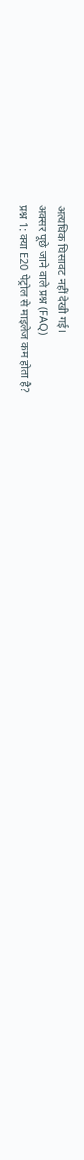अत्यधिक घिसावट नहीं देखी गई।
अक्सर पूछे जाने वाले प्रश्न (FAQ)
प्रश्न 1: क्या E20 पेट्रोल से माइलेज कम होता है?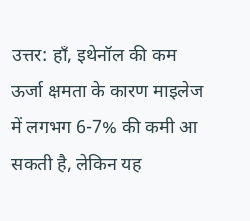उत्तर: हाँ, इथेनॉल की कम ऊर्जा क्षमता के कारण माइलेज में लगभग 6-7% की कमी आ सकती है, लेकिन यह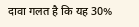दावा गलत है कि यह 30%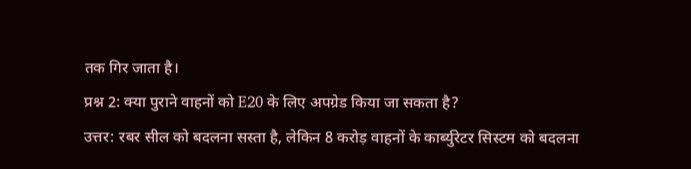तक गिर जाता है।
प्रश्न 2: क्या पुराने वाहनों को E20 के लिए अपग्रेड किया जा सकता है?
उत्तर: रबर सील को बदलना सस्ता है, लेकिन 8 करोड़ वाहनों के कार्ब्युरेटर सिस्टम को बदलना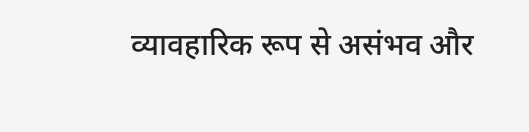व्यावहारिक रूप से असंभव और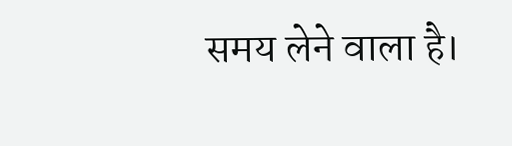समय लेने वाला है।